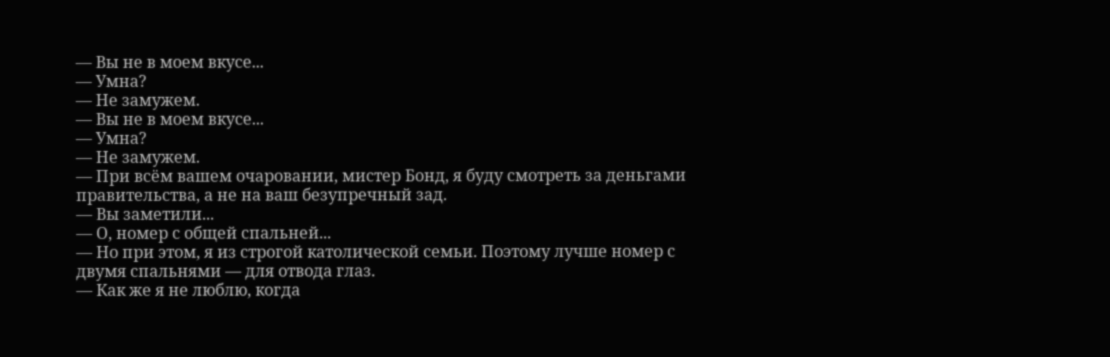— Вы не в моем вкусе...
— Умна?
— Не замужем.
— Вы не в моем вкусе...
— Умна?
— Не замужем.
— При всём вашем очаровании, мистер Бонд, я буду смотреть за деньгами правительства, а не на ваш безупречный зад.
— Вы заметили...
— О, номер с общей спальней...
— Но при этом, я из строгой католической семьи. Поэтому лучше номер с двумя спальнями — для отвода глаз.
— Как же я не люблю, когда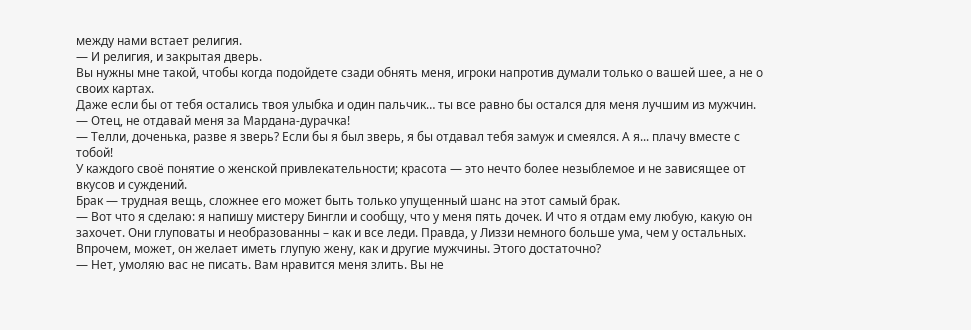между нами встает религия.
— И религия, и закрытая дверь.
Вы нужны мне такой, чтобы когда подойдете сзади обнять меня, игроки напротив думали только о вашей шее, а не о своих картах.
Даже если бы от тебя остались твоя улыбка и один пальчик… ты все равно бы остался для меня лучшим из мужчин.
— Отец, не отдавай меня за Мардана-дурачка!
— Телли, доченька, разве я зверь? Если бы я был зверь, я бы отдавал тебя замуж и смеялся. А я... плачу вместе с тобой!
У каждого своё понятие о женской привлекательности; красота — это нечто более незыблемое и не зависящее от вкусов и суждений.
Брак — трудная вещь, сложнее его может быть только упущенный шанс на этот самый брак.
— Вот что я сделаю: я напишу мистеру Бингли и сообщу, что у меня пять дочек. И что я отдам ему любую, какую он захочет. Они глуповаты и необразованны – как и все леди. Правда, у Лиззи немного больше ума, чем у остальных. Впрочем, может, он желает иметь глупую жену, как и другие мужчины. Этого достаточно?
— Нет, умоляю вас не писать. Вам нравится меня злить. Вы не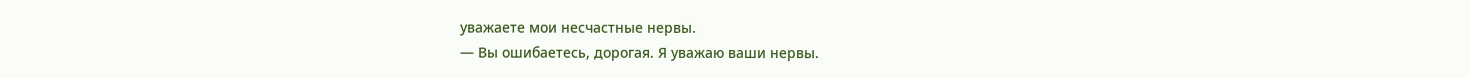уважаете мои несчастные нервы.
— Вы ошибаетесь, дорогая. Я уважаю ваши нервы.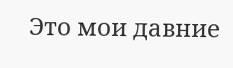Это мои давние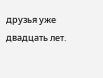друзья уже двадцать лет.